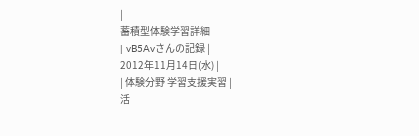|
蓄積型体験学習詳細
| vB5Avさんの記録 |
2012年11月14日(水) |
| 体験分野 学習支援実習 |
活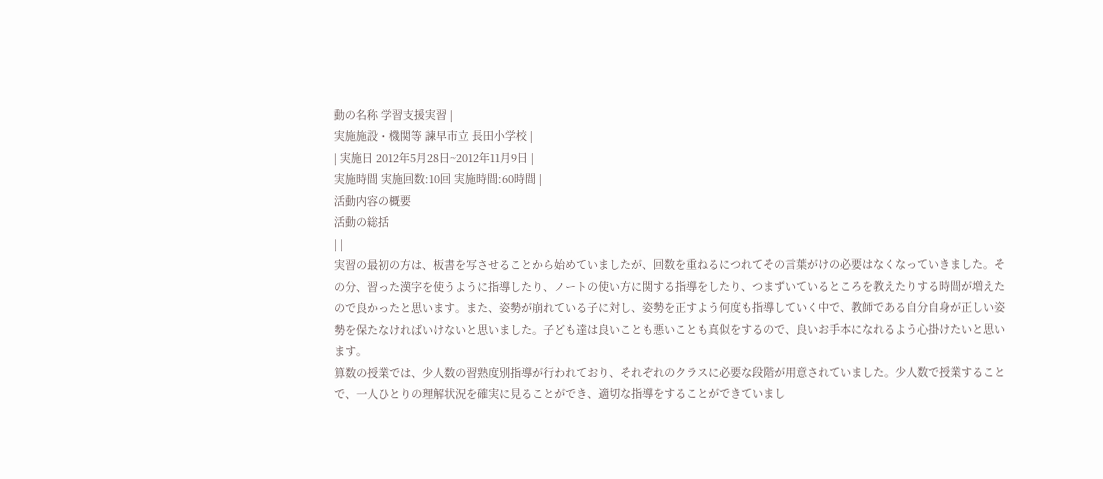動の名称 学習支援実習 |
実施施設・機関等 諫早市立 長田小学校 |
| 実施日 2012年5月28日~2012年11月9日 |
実施時間 実施回数:10回 実施時間:60時間 |
活動内容の概要
活動の総括
| |
実習の最初の方は、板書を写させることから始めていましたが、回数を重ねるにつれてその言葉がけの必要はなくなっていきました。その分、習った漢字を使うように指導したり、ノートの使い方に関する指導をしたり、つまずいているところを教えたりする時間が増えたので良かったと思います。また、姿勢が崩れている子に対し、姿勢を正すよう何度も指導していく中で、教師である自分自身が正しい姿勢を保たなければいけないと思いました。子ども達は良いことも悪いことも真似をするので、良いお手本になれるよう心掛けたいと思います。
算数の授業では、少人数の習熟度別指導が行われており、それぞれのクラスに必要な段階が用意されていました。少人数で授業することで、一人ひとりの理解状況を確実に見ることができ、適切な指導をすることができていまし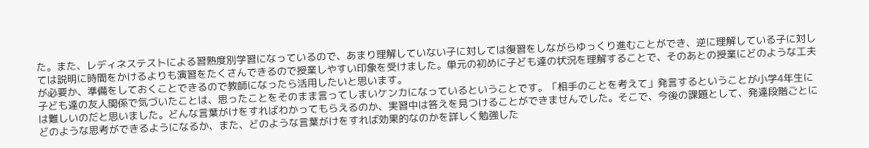た。また、レディネステストによる習熟度別学習になっているので、あまり理解していない子に対しては復習をしながらゆっくり進むことができ、逆に理解している子に対しては説明に時間をかけるよりも演習をたくさんできるので授業しやすい印象を受けました。単元の初めに子ども達の状況を理解することで、そのあとの授業にどのような工夫が必要か、準備をしておくことできるので教師になったら活用したいと思います。
子ども達の友人関係で気づいたことは、思ったことをそのまま言ってしまいケンカになっているということです。「相手のことを考えて」発言するということが小学4年生には難しいのだと思いました。どんな言葉がけをすればわかってもらえるのか、実習中は答えを見つけることができませんでした。そこで、今後の課題として、発達段階ごとにどのような思考ができるようになるか、また、どのような言葉がけをすれば効果的なのかを詳しく勉強した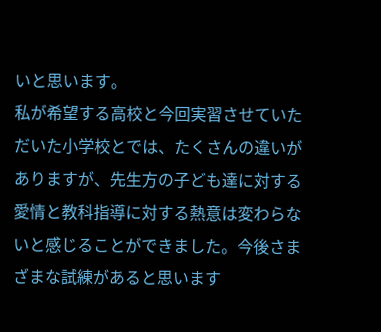いと思います。
私が希望する高校と今回実習させていただいた小学校とでは、たくさんの違いがありますが、先生方の子ども達に対する愛情と教科指導に対する熱意は変わらないと感じることができました。今後さまざまな試練があると思います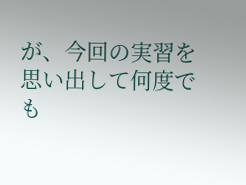が、今回の実習を思い出して何度でも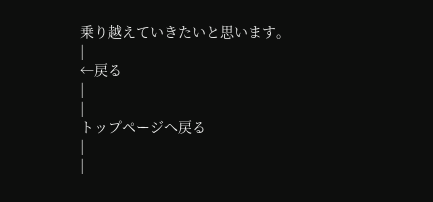乗り越えていきたいと思います。 |
←戻る
|
|
トップページへ戻る
|
|